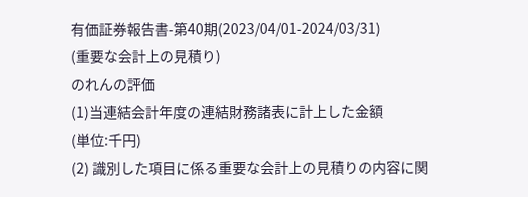有価証券報告書-第40期(2023/04/01-2024/03/31)
(重要な会計上の見積り)
のれんの評価
(1)当連結会計年度の連結財務諸表に計上した金額
(単位:千円)
(2) 識別した項目に係る重要な会計上の見積りの内容に関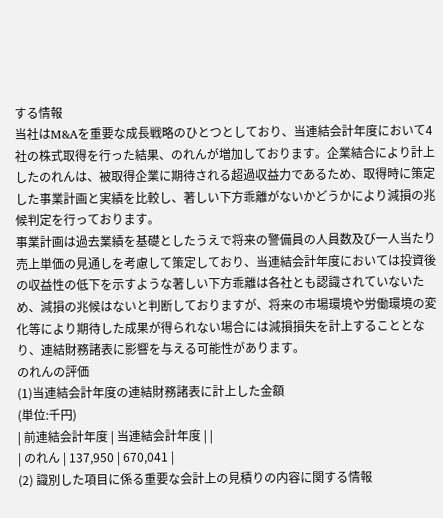する情報
当社はM&Aを重要な成長戦略のひとつとしており、当連結会計年度において4社の株式取得を行った結果、のれんが増加しております。企業結合により計上したのれんは、被取得企業に期待される超過収益力であるため、取得時に策定した事業計画と実績を比較し、著しい下方乖離がないかどうかにより減損の兆候判定を行っております。
事業計画は過去業績を基礎としたうえで将来の警備員の人員数及び一人当たり売上単価の見通しを考慮して策定しており、当連結会計年度においては投資後の収益性の低下を示すような著しい下方乖離は各社とも認識されていないため、減損の兆候はないと判断しておりますが、将来の市場環境や労働環境の変化等により期待した成果が得られない場合には減損損失を計上することとなり、連結財務諸表に影響を与える可能性があります。
のれんの評価
(1)当連結会計年度の連結財務諸表に計上した金額
(単位:千円)
| 前連結会計年度 | 当連結会計年度 | |
| のれん | 137,950 | 670,041 |
(2) 識別した項目に係る重要な会計上の見積りの内容に関する情報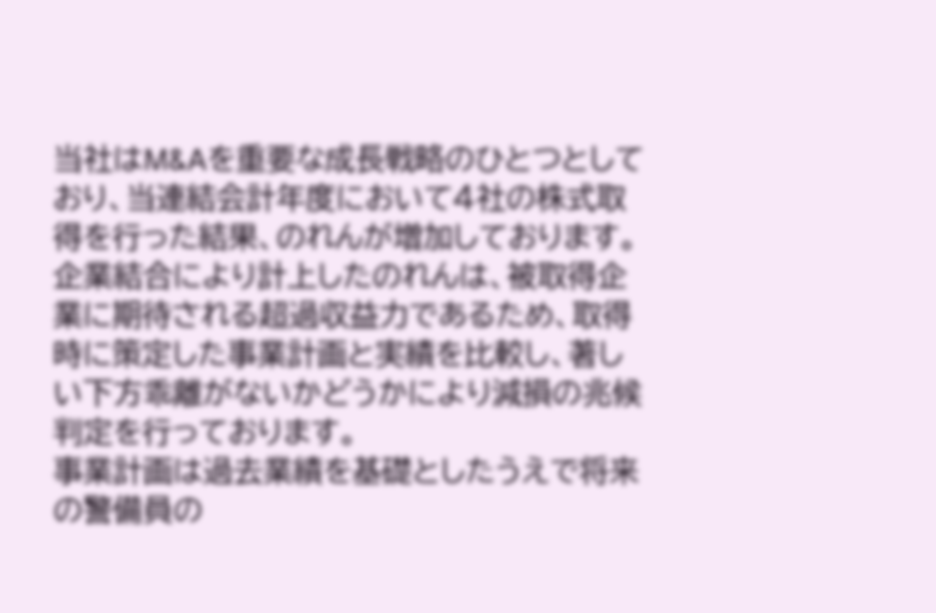当社はM&Aを重要な成長戦略のひとつとしており、当連結会計年度において4社の株式取得を行った結果、のれんが増加しております。企業結合により計上したのれんは、被取得企業に期待される超過収益力であるため、取得時に策定した事業計画と実績を比較し、著しい下方乖離がないかどうかにより減損の兆候判定を行っております。
事業計画は過去業績を基礎としたうえで将来の警備員の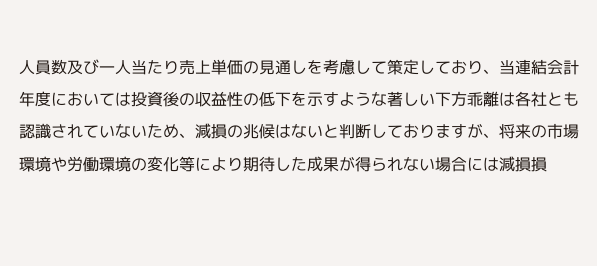人員数及び一人当たり売上単価の見通しを考慮して策定しており、当連結会計年度においては投資後の収益性の低下を示すような著しい下方乖離は各社とも認識されていないため、減損の兆候はないと判断しておりますが、将来の市場環境や労働環境の変化等により期待した成果が得られない場合には減損損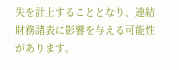失を計上することとなり、連結財務諸表に影響を与える可能性があります。